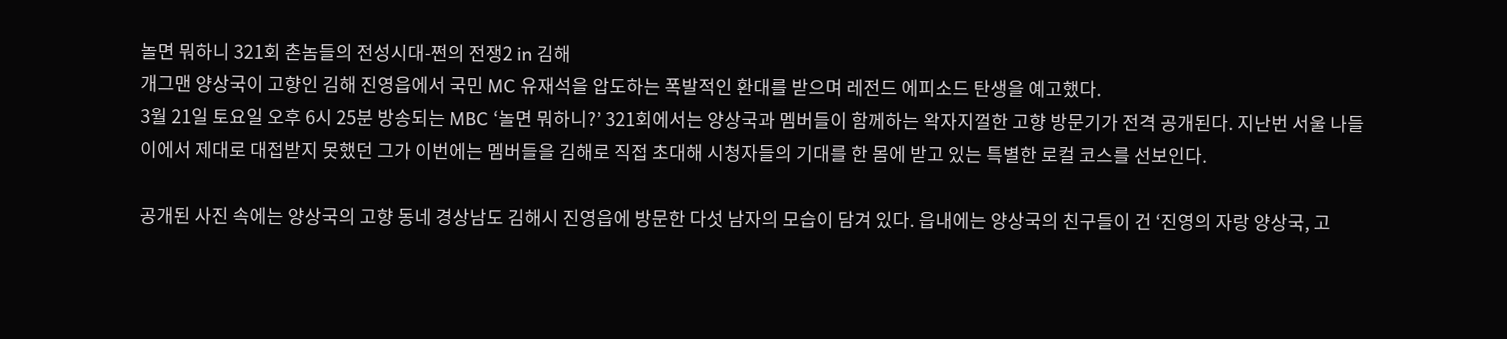놀면 뭐하니 321회 촌놈들의 전성시대-쩐의 전쟁2 in 김해
개그맨 양상국이 고향인 김해 진영읍에서 국민 MC 유재석을 압도하는 폭발적인 환대를 받으며 레전드 에피소드 탄생을 예고했다.
3월 21일 토요일 오후 6시 25분 방송되는 MBC ‘놀면 뭐하니?’ 321회에서는 양상국과 멤버들이 함께하는 왁자지껄한 고향 방문기가 전격 공개된다. 지난번 서울 나들이에서 제대로 대접받지 못했던 그가 이번에는 멤버들을 김해로 직접 초대해 시청자들의 기대를 한 몸에 받고 있는 특별한 로컬 코스를 선보인다.

공개된 사진 속에는 양상국의 고향 동네 경상남도 김해시 진영읍에 방문한 다섯 남자의 모습이 담겨 있다. 읍내에는 양상국의 친구들이 건 ‘진영의 자랑 양상국, 고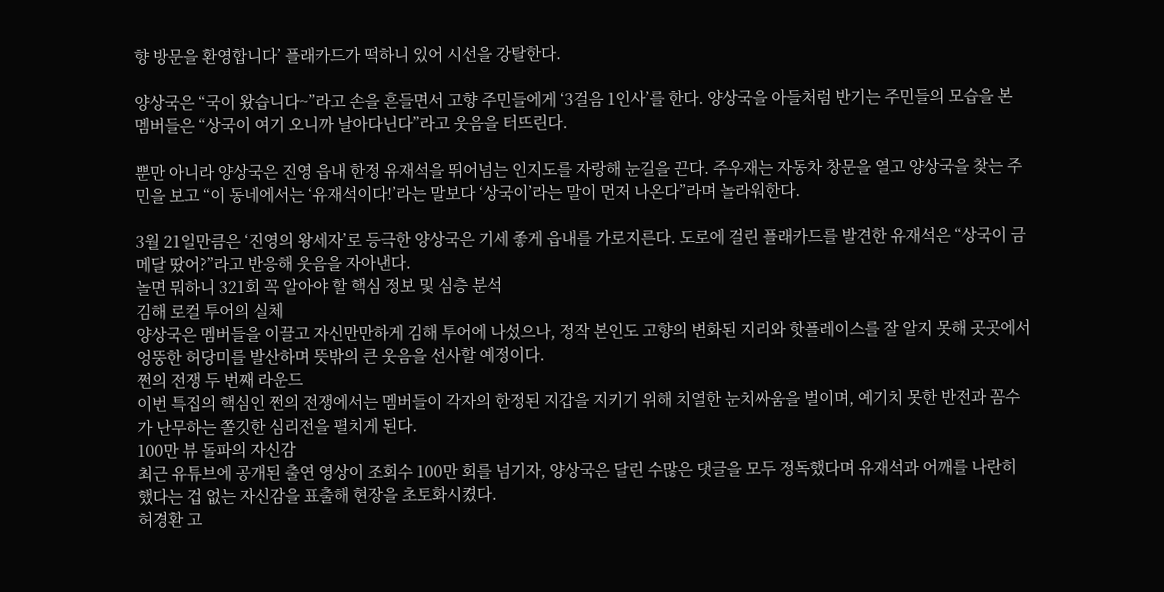향 방문을 환영합니다’ 플래카드가 떡하니 있어 시선을 강탈한다.

양상국은 “국이 왔습니다~”라고 손을 흔들면서 고향 주민들에게 ‘3걸음 1인사’를 한다. 양상국을 아들처럼 반기는 주민들의 모습을 본 멤버들은 “상국이 여기 오니까 날아다닌다”라고 웃음을 터뜨린다.

뿐만 아니라 양상국은 진영 읍내 한정 유재석을 뛰어넘는 인지도를 자랑해 눈길을 끈다. 주우재는 자동차 창문을 열고 양상국을 찾는 주민을 보고 “이 동네에서는 ‘유재석이다!’라는 말보다 ‘상국이’라는 말이 먼저 나온다”라며 놀라워한다.

3월 21일만큼은 ‘진영의 왕세자’로 등극한 양상국은 기세 좋게 읍내를 가로지른다. 도로에 걸린 플래카드를 발견한 유재석은 “상국이 금메달 땄어?”라고 반응해 웃음을 자아낸다.
놀면 뭐하니 321회 꼭 알아야 할 핵심 정보 및 심층 분석
김해 로컬 투어의 실체
양상국은 멤버들을 이끌고 자신만만하게 김해 투어에 나섰으나, 정작 본인도 고향의 변화된 지리와 핫플레이스를 잘 알지 못해 곳곳에서 엉뚱한 허당미를 발산하며 뜻밖의 큰 웃음을 선사할 예정이다.
쩐의 전쟁 두 번째 라운드
이번 특집의 핵심인 쩐의 전쟁에서는 멤버들이 각자의 한정된 지갑을 지키기 위해 치열한 눈치싸움을 벌이며, 예기치 못한 반전과 꼼수가 난무하는 쫄깃한 심리전을 펼치게 된다.
100만 뷰 돌파의 자신감
최근 유튜브에 공개된 출연 영상이 조회수 100만 회를 넘기자, 양상국은 달린 수많은 댓글을 모두 정독했다며 유재석과 어깨를 나란히 했다는 겁 없는 자신감을 표출해 현장을 초토화시켰다.
허경환 고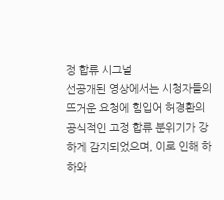정 합류 시그널
선공개된 영상에서는 시청자들의 뜨거운 요청에 힘입어 허경환의 공식적인 고정 합류 분위기가 강하게 감지되었으며, 이로 인해 하하와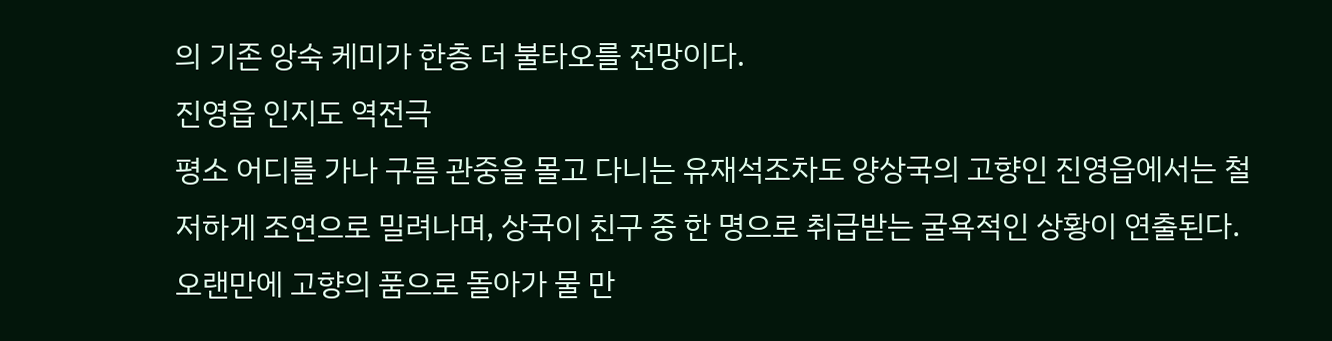의 기존 앙숙 케미가 한층 더 불타오를 전망이다.
진영읍 인지도 역전극
평소 어디를 가나 구름 관중을 몰고 다니는 유재석조차도 양상국의 고향인 진영읍에서는 철저하게 조연으로 밀려나며, 상국이 친구 중 한 명으로 취급받는 굴욕적인 상황이 연출된다.
오랜만에 고향의 품으로 돌아가 물 만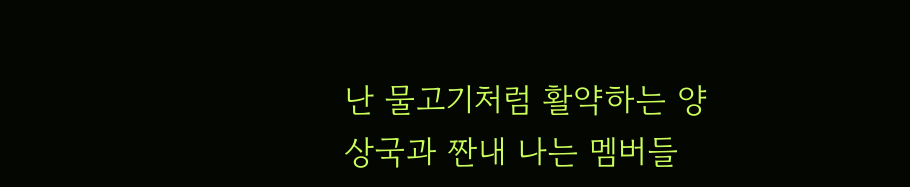난 물고기처럼 활약하는 양상국과 짠내 나는 멤버들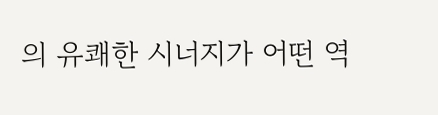의 유쾌한 시너지가 어떤 역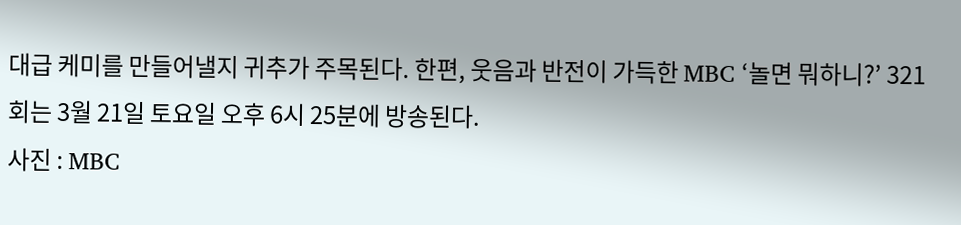대급 케미를 만들어낼지 귀추가 주목된다. 한편, 웃음과 반전이 가득한 MBC ‘놀면 뭐하니?’ 321회는 3월 21일 토요일 오후 6시 25분에 방송된다.
사진 : MBC